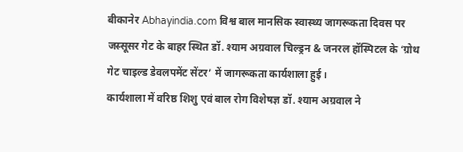बीकानेर Abhayindia.com विश्व बाल मानसिक स्वास्थ्य जागरूकता दिवस पर जस्सूसर गेट के बाहर स्थित डॉ. श्याम अग्रवाल चिल्ड्रन & जनरल हॉस्पिटल के ‘ग्रोथ गेट चाइल्ड डेवलपमेंट सेंटर’ में जागरूकता कार्यशाला हुई।
कार्यशाला में वरिष्ठ शिशु एवं बाल रोग विशेषज्ञ डॉ. श्याम अग्रवाल ने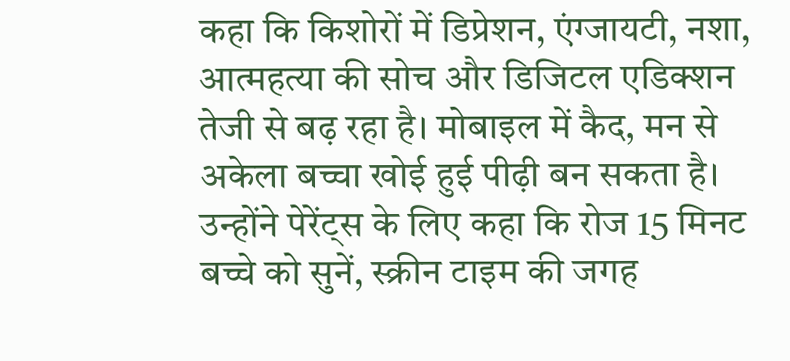कहा कि किशोरों में डिप्रेशन, एंग्जायटी, नशा, आत्महत्या की सोच और डिजिटल एडिक्शन तेजी से बढ़ रहा है। मोबाइल में कैद, मन से अकेला बच्चा खोई हुई पीढ़ी बन सकता है। उन्होंने पेरेंट्स के लिए कहा कि रोज 15 मिनट बच्चे को सुनें, स्क्रीन टाइम की जगह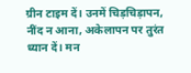ग्रीन टाइम दें। उनमें चिड़चिड़ापन, नींद न आना, अकेलापन पर तुरंत ध्यान दें। मन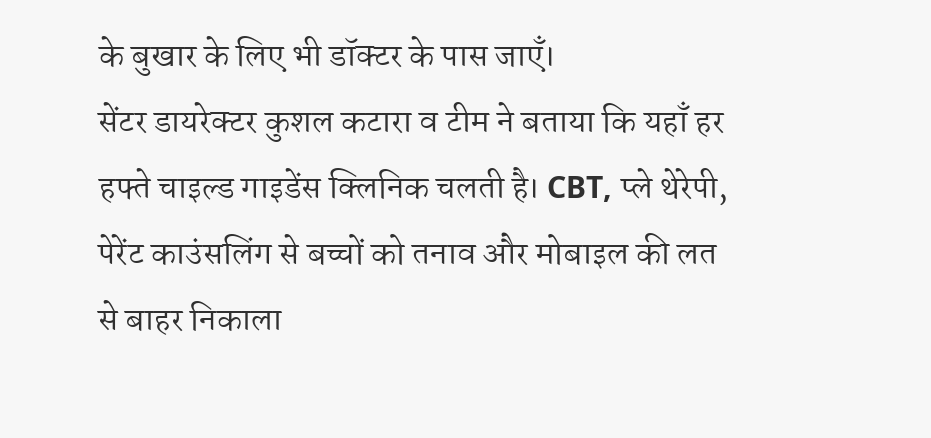के बुखार के लिए भी डॉक्टर के पास जाएँ।
सेंटर डायरेक्टर कुशल कटारा व टीम ने बताया कि यहाँ हर हफ्ते चाइल्ड गाइडेंस क्लिनिक चलती है। CBT, प्ले थेरेपी, पेरेंट काउंसलिंग से बच्चों को तनाव और मोबाइल की लत से बाहर निकाला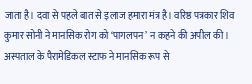जाता है। दवा से पहले बात से इलाज हमारा मंत्र है। वरिष्ठ पत्रकार शिव कुमार सोनी ने मानसिक रोग को ‘पागलपन’ न कहने की अपील की। अस्पताल के पैरामेडिकल स्टाफ ने मानसिक रूप से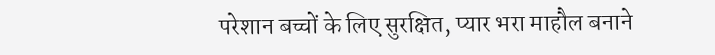परेशान बच्चों के लिए सुरक्षित, प्यार भरा माहौल बनाने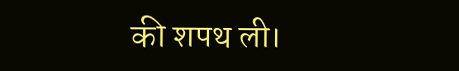की शपथ ली।